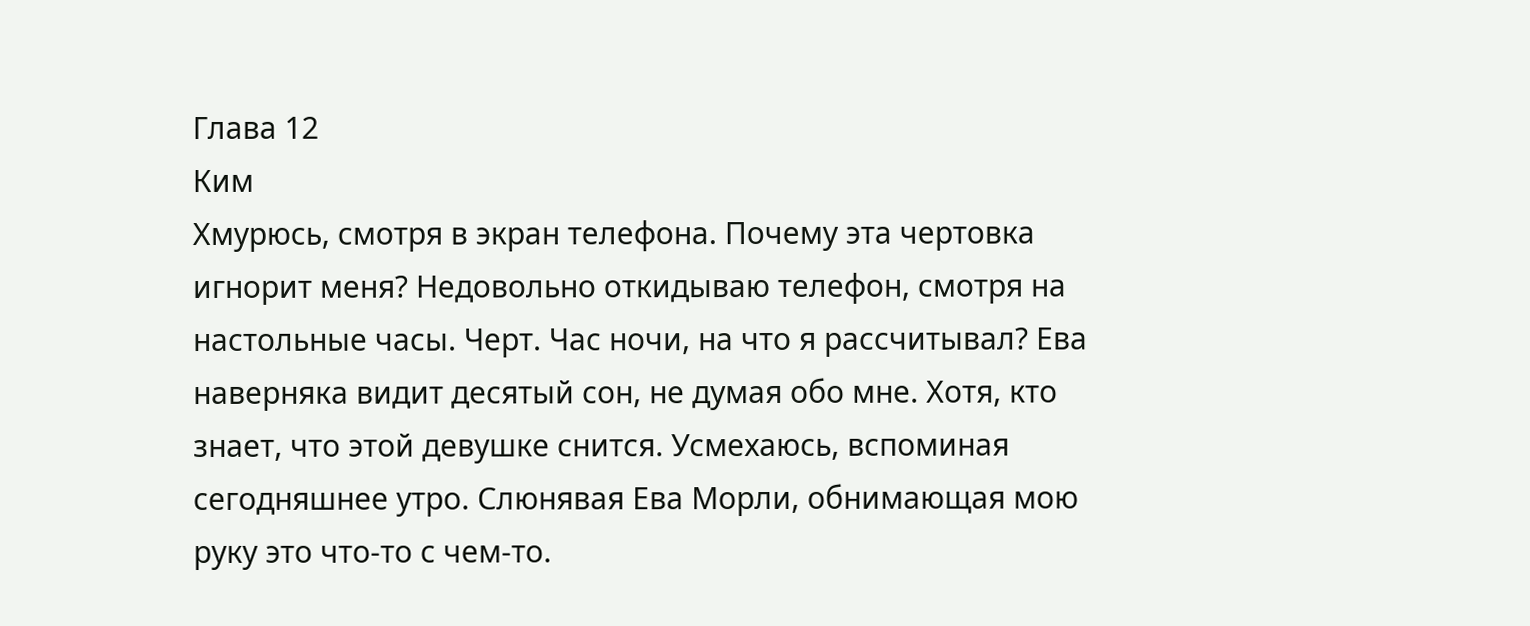Глава 12
Ким
Хмурюсь, смотря в экран телефона. Почему эта чертовка игнорит меня? Недовольно откидываю телефон, смотря на настольные часы. Черт. Час ночи, на что я рассчитывал? Ева наверняка видит десятый сон, не думая обо мне. Хотя, кто знает, что этой девушке снится. Усмехаюсь, вспоминая сегодняшнее утро. Слюнявая Ева Морли, обнимающая мою руку это что-то с чем-то.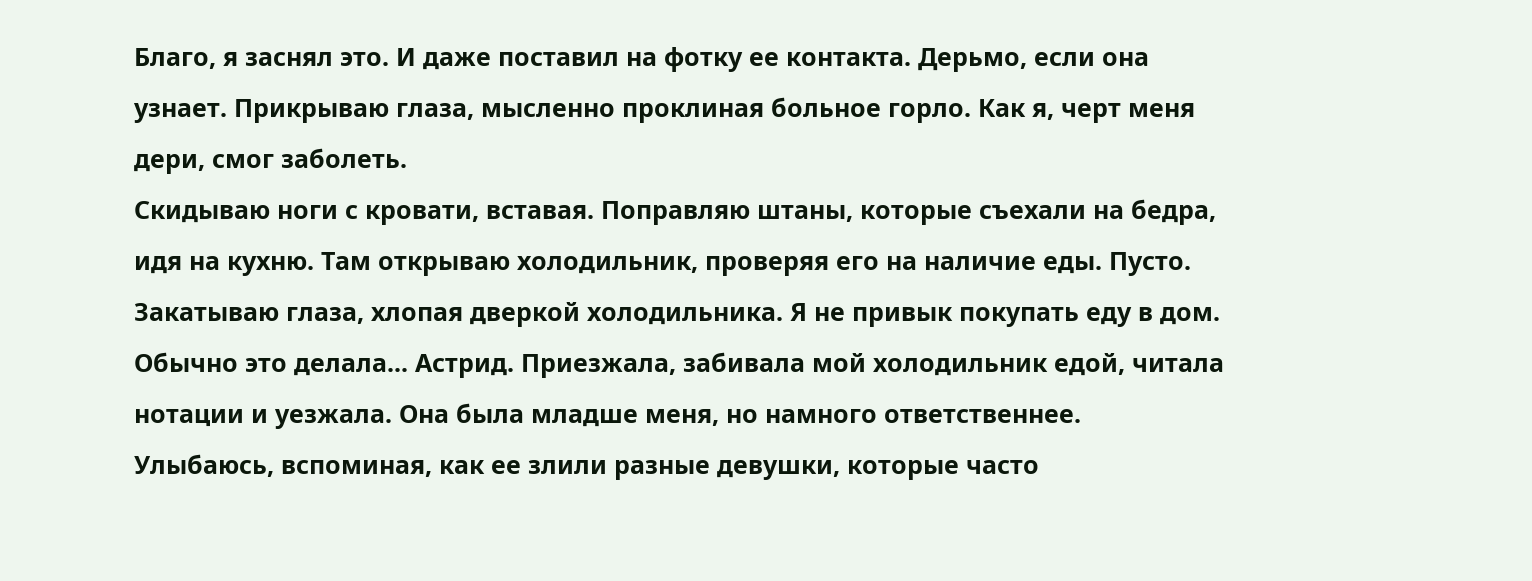Благо, я заснял это. И даже поставил на фотку ее контакта. Дерьмо, если она узнает. Прикрываю глаза, мысленно проклиная больное горло. Как я, черт меня дери, смог заболеть.
Скидываю ноги с кровати, вставая. Поправляю штаны, которые съехали на бедра, идя на кухню. Там открываю холодильник, проверяя его на наличие еды. Пусто. Закатываю глаза, хлопая дверкой холодильника. Я не привык покупать еду в дом. Обычно это делала... Астрид. Приезжала, забивала мой холодильник едой, читала нотации и уезжала. Она была младше меня, но намного ответственнее.
Улыбаюсь, вспоминая, как ее злили разные девушки, которые часто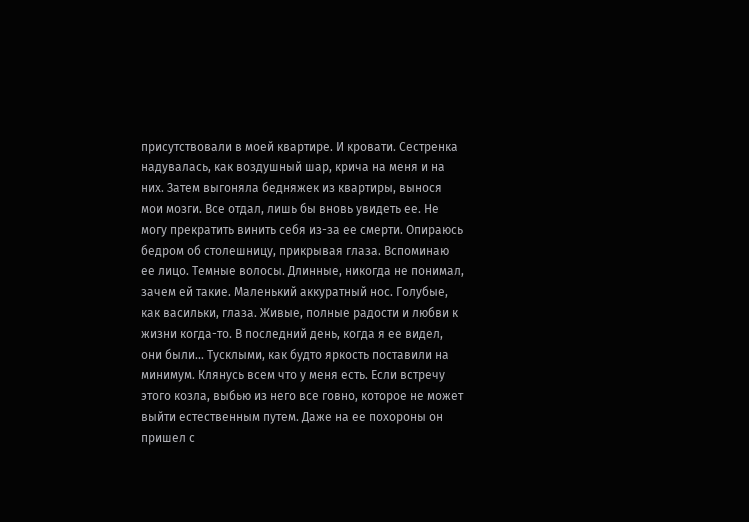присутствовали в моей квартире. И кровати. Сестренка надувалась, как воздушный шар, крича на меня и на них. Затем выгоняла бедняжек из квартиры, вынося мои мозги. Все отдал, лишь бы вновь увидеть ее. Не могу прекратить винить себя из-за ее смерти. Опираюсь бедром об столешницу, прикрывая глаза. Вспоминаю ее лицо. Темные волосы. Длинные, никогда не понимал, зачем ей такие. Маленький аккуратный нос. Голубые, как васильки, глаза. Живые, полные радости и любви к жизни когда-то. В последний день, когда я ее видел, они были... Тусклыми, как будто яркость поставили на минимум. Клянусь всем что у меня есть. Если встречу этого козла, выбью из него все говно, которое не может выйти естественным путем. Даже на ее похороны он пришел с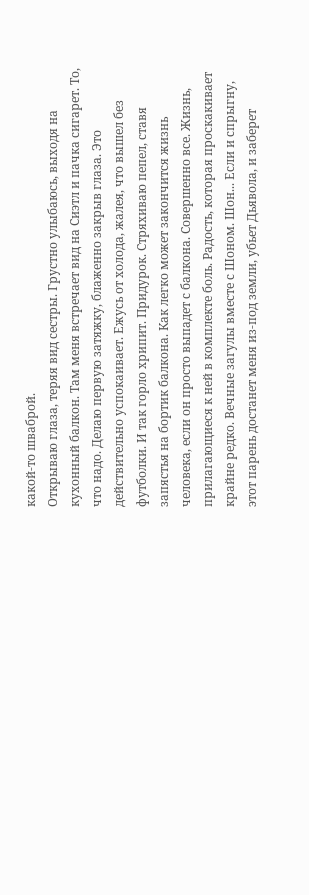какой-то шваброй.
Открываю глаза, теряя вид сестры. Грустно улыбаюсь, выходя на кухонный балкон. Там меня встречает вид на Сиэтл и пачка сигарет. То, что надо. Делаю первую затяжку, блаженно закрыв глаза. Это действительно успокаивает. Ежусь от холода, жалея, что вышел без футболки. И так горло хрипит. Придурок. Стряхиваю пепел, ставя запястья на бортик балкона. Как легко может закончится жизнь человека, если он просто выпадет с балкона. Совершенно все. Жизнь, прилагающиеся к ней в комплекте боль. Радость, которая проскакивает крайне редко. Вечные загулы вместе с Шоном. Шон... Если и спрыгну, этот парень достанет меня из-под земли, убьет Дьявола, и заберет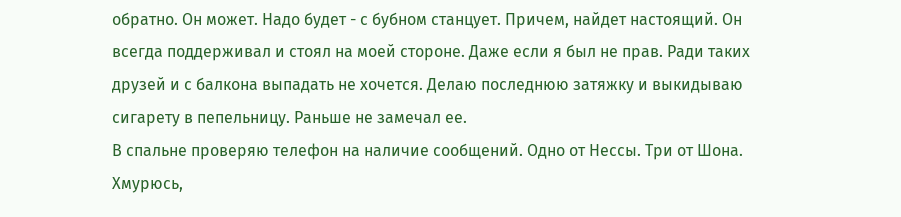обратно. Он может. Надо будет - с бубном станцует. Причем, найдет настоящий. Он всегда поддерживал и стоял на моей стороне. Даже если я был не прав. Ради таких друзей и с балкона выпадать не хочется. Делаю последнюю затяжку и выкидываю сигарету в пепельницу. Раньше не замечал ее.
В спальне проверяю телефон на наличие сообщений. Одно от Нессы. Три от Шона. Хмурюсь,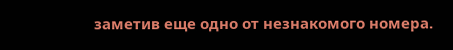заметив еще одно от незнакомого номера.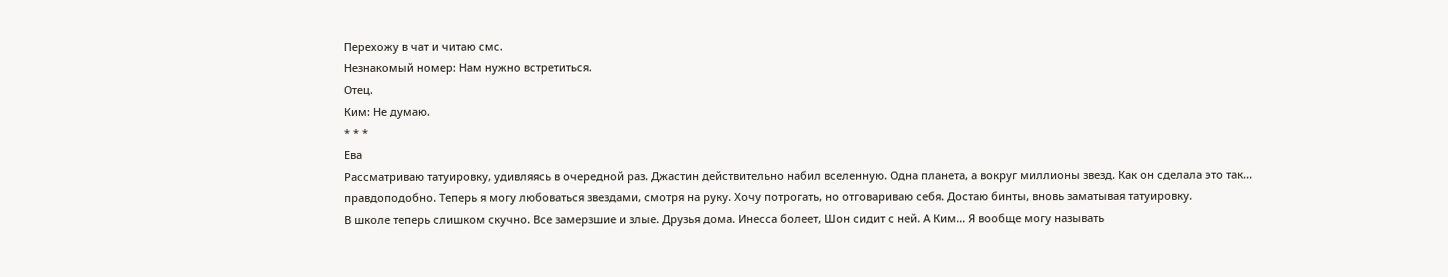Перехожу в чат и читаю смс.
Незнакомый номер: Нам нужно встретиться.
Отец.
Ким: Не думаю.
* * *
Ева
Рассматриваю татуировку, удивляясь в очередной раз. Джастин действительно набил вселенную. Одна планета, а вокруг миллионы звезд. Как он сделала это так... правдоподобно. Теперь я могу любоваться звездами, смотря на руку. Хочу потрогать, но отговариваю себя. Достаю бинты, вновь заматывая татуировку.
В школе теперь слишком скучно. Все замерзшие и злые. Друзья дома. Инесса болеет, Шон сидит с ней. А Ким... Я вообще могу называть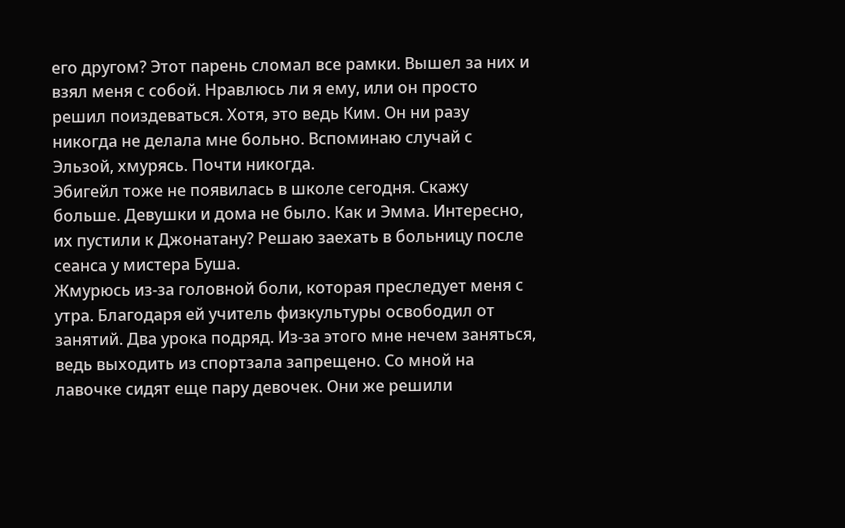его другом? Этот парень сломал все рамки. Вышел за них и взял меня с собой. Нравлюсь ли я ему, или он просто решил поиздеваться. Хотя, это ведь Ким. Он ни разу никогда не делала мне больно. Вспоминаю случай с Эльзой, хмурясь. Почти никогда.
Эбигейл тоже не появилась в школе сегодня. Скажу больше. Девушки и дома не было. Как и Эмма. Интересно, их пустили к Джонатану? Решаю заехать в больницу после сеанса у мистера Буша.
Жмурюсь из-за головной боли, которая преследует меня с утра. Благодаря ей учитель физкультуры освободил от занятий. Два урока подряд. Из-за этого мне нечем заняться, ведь выходить из спортзала запрещено. Со мной на лавочке сидят еще пару девочек. Они же решили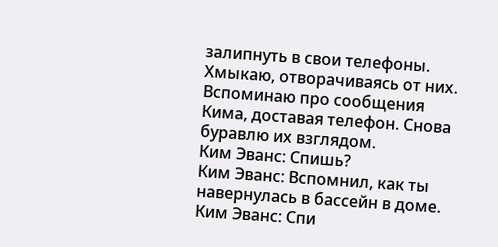залипнуть в свои телефоны. Хмыкаю, отворачиваясь от них.
Вспоминаю про сообщения Кима, доставая телефон. Снова буравлю их взглядом.
Ким Эванс: Спишь?
Ким Эванс: Вспомнил, как ты навернулась в бассейн в доме.
Ким Эванс: Спи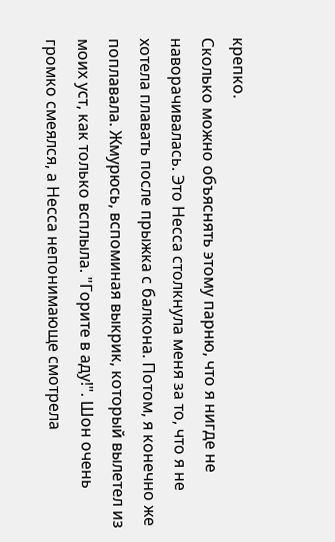крепко.
Сколько можно объяснять этому парню, что я нигде не наворачивалась. Это Несса столкнула меня за то, что я не хотела плавать после прыжка с балкона. Потом, я конечно же поплавала. Жмурюсь, вспоминая выкрик, который вылетел из моих уст, как только всплыла. "Горите в аду!". Шон очень громко смеялся, а Несса непонимающе смотрела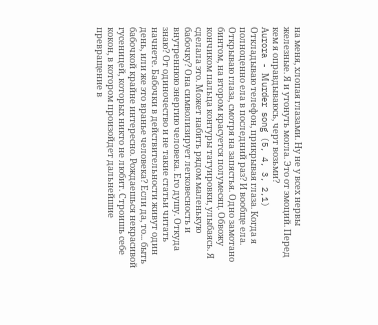на меня, хлопая глазами. Ну не у всех нервы железные. Я и утонуть могла. Это от эмоций. Перед кем я оправдываюсь, черт возьми?
Аurora - Мurder song (5, 4, 3, 2,1)
Откладываю телефон, прикрывая глаза. Когда я полноценно ела в последний раз? И вообще ела. Открываю глаза, смотря на запястья. Одно замотано бинтом, на втором красуется полумесяц. Обвожу кончиком пальца контуры татуировки, улыбаясь. Я сделала это. Может набить рядом маленькую бабочку? Она символизирует легковесность и внутреннюю энергию человека. Его душу. Откуда знаю? От одиночество и не такие статьи читать начнете. Бабочки в действительности живут один день, или же это вранье человека? Если да, то... быть бабочкой крайне интересно. Рождаешься некрасивой гусеницей, которых никто не любит. Строишь себе кокон, в котором произойдет дальнейшие превращение в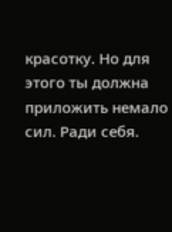красотку. Но для этого ты должна приложить немало сил. Ради себя.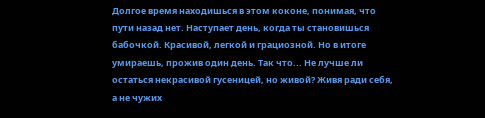Долгое время находишься в этом коконе, понимая, что пути назад нет. Наступает день, когда ты становишься бабочкой. Красивой, легкой и грациозной. Но в итоге умираешь, прожив один день. Так что... Не лучше ли остаться некрасивой гусеницей, но живой? Живя ради себя, а не чужих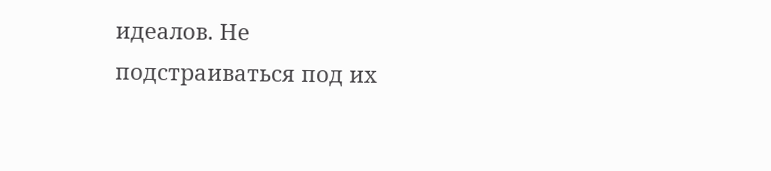идеалов. Не подстраиваться под их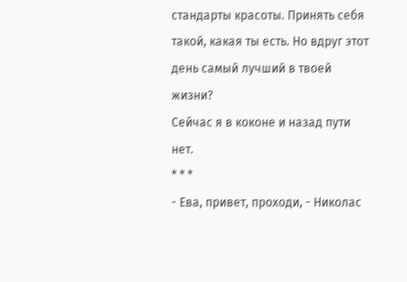стандарты красоты. Принять себя такой, какая ты есть. Но вдруг этот день самый лучший в твоей жизни?
Сейчас я в коконе и назад пути нет.
* * *
- Ева, привет, проходи, - Николас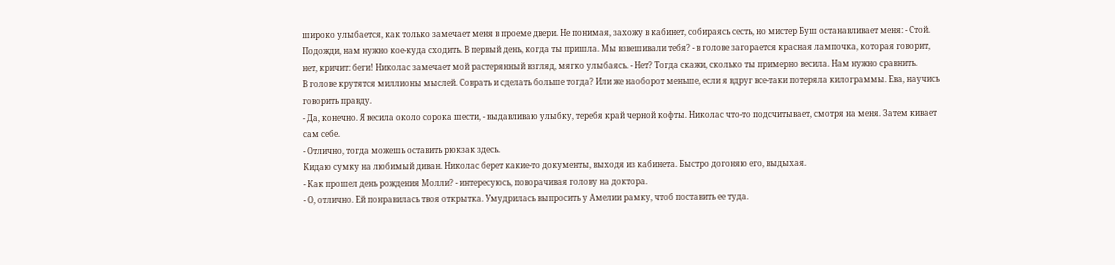широко улыбается, как только замечает меня в проеме двери. Не понимая, захожу в кабинет, собираясь сесть, но мистер Буш останавливает меня: - Стой. Подожди, нам нужно кое-куда сходить. В первый день, когда ты пришла. Мы взвешивали тебя? - в голове загорается красная лампочка, которая говорит, нет, кричит: беги! Николас замечает мой растерянный взгляд, мягко улыбаясь. - Нет? Тогда скажи, сколько ты примерно весила. Нам нужно сравнить.
В голове крутятся миллионы мыслей. Соврать и сделать больше тогда? Или же наоборот меньше, если я вдруг все-таки потеряла килограммы. Ева, научись говорить правду.
- Да, конечно. Я весила около сорока шести, - выдавливаю улыбку, теребя край черной кофты. Николас что-то подсчитывает, смотря на меня. Затем кивает сам себе.
- Отлично, тогда можешь оставить рюкзак здесь.
Кидаю сумку на любимый диван. Николас берет какие-то документы, выходя из кабинета. Быстро догоняю его, выдыхая.
- Как прошел день рождения Молли? - интересуюсь, поворачивая голову на доктора.
- О, отлично. Ей понравилась твоя открытка. Умудрилась выпросить у Амелии рамку, чтоб поставить ее туда.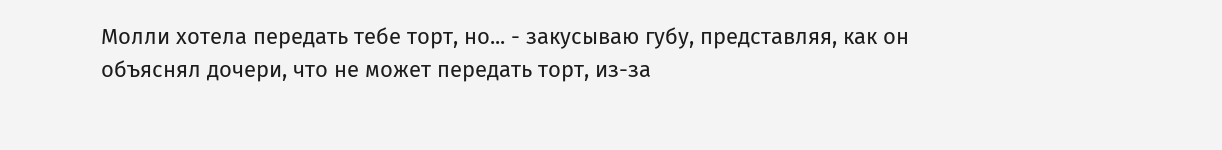Молли хотела передать тебе торт, но... - закусываю губу, представляя, как он объяснял дочери, что не может передать торт, из-за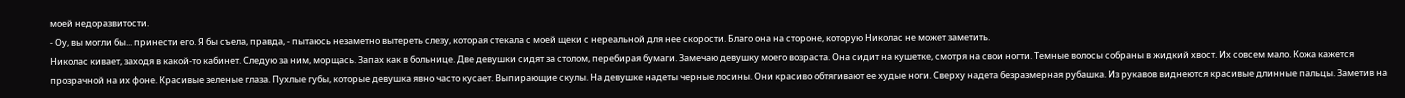моей недоразвитости.
- Оу, вы могли бы... принести его. Я бы съела, правда, - пытаюсь незаметно вытереть слезу, которая стекала с моей щеки с нереальной для нее скорости. Благо она на стороне, которую Николас не может заметить.
Николас кивает, заходя в какой-то кабинет. Следую за ним, морщась. Запах как в больнице. Две девушки сидят за столом, перебирая бумаги. Замечаю девушку моего возраста. Она сидит на кушетке, смотря на свои ногти. Темные волосы собраны в жидкий хвост. Их совсем мало. Кожа кажется прозрачной на их фоне. Красивые зеленые глаза. Пухлые губы, которые девушка явно часто кусает. Выпирающие скулы. На девушке надеты черные лосины. Они красиво обтягивают ее худые ноги. Сверху надета безразмерная рубашка. Из рукавов виднеются красивые длинные пальцы. Заметив на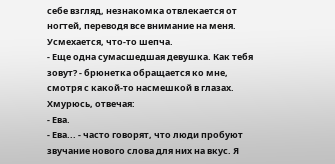себе взгляд, незнакомка отвлекается от ногтей, переводя все внимание на меня. Усмехается, что-то шепча.
- Еще одна сумасшедшая девушка. Как тебя зовут? - брюнетка обращается ко мне, смотря с какой-то насмешкой в глазах. Хмурюсь, отвечая:
- Ева.
- Ева... - часто говорят, что люди пробуют звучание нового слова для них на вкус. Я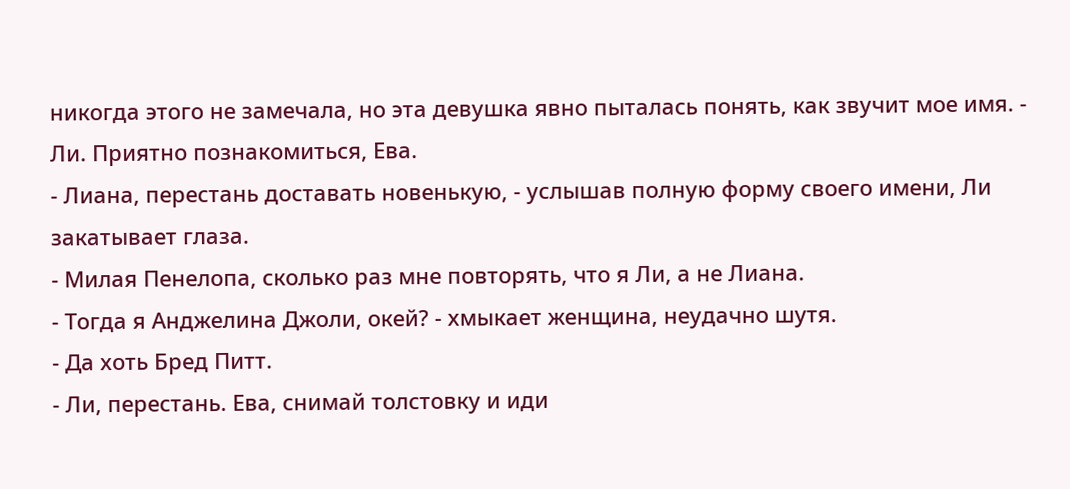никогда этого не замечала, но эта девушка явно пыталась понять, как звучит мое имя. - Ли. Приятно познакомиться, Ева.
- Лиана, перестань доставать новенькую, - услышав полную форму своего имени, Ли закатывает глаза.
- Милая Пенелопа, сколько раз мне повторять, что я Ли, а не Лиана.
- Тогда я Анджелина Джоли, окей? - хмыкает женщина, неудачно шутя.
- Да хоть Бред Питт.
- Ли, перестань. Ева, снимай толстовку и иди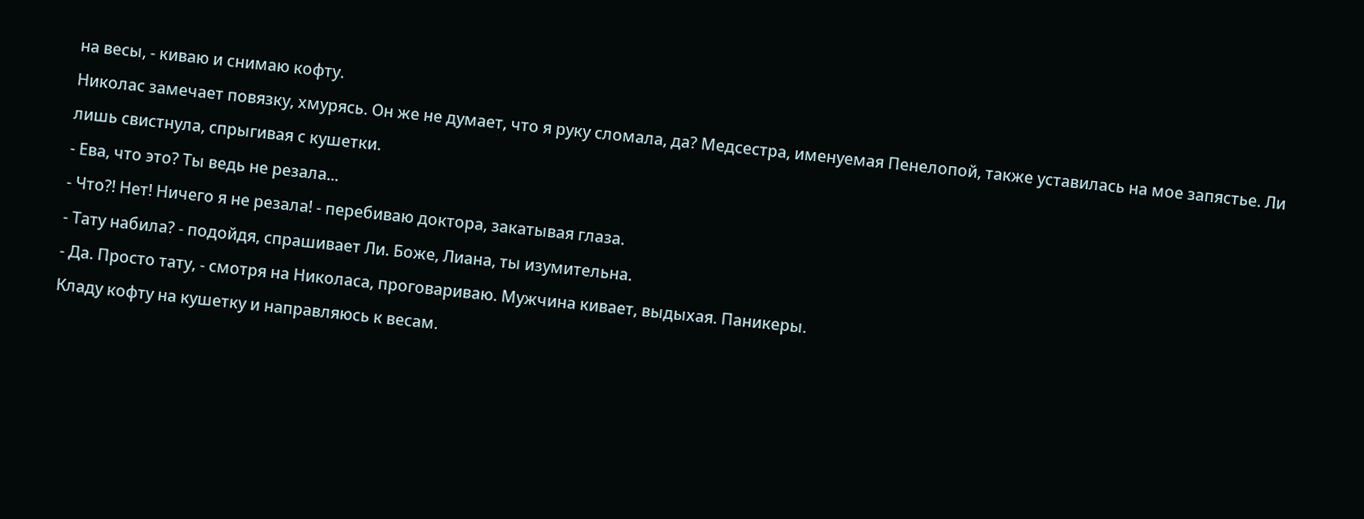на весы, - киваю и снимаю кофту.
Николас замечает повязку, хмурясь. Он же не думает, что я руку сломала, да? Медсестра, именуемая Пенелопой, также уставилась на мое запястье. Ли лишь свистнула, спрыгивая с кушетки.
- Ева, что это? Ты ведь не резала...
- Что?! Нет! Ничего я не резала! - перебиваю доктора, закатывая глаза.
- Тату набила? - подойдя, спрашивает Ли. Боже, Лиана, ты изумительна.
- Да. Просто тату, - смотря на Николаса, проговариваю. Мужчина кивает, выдыхая. Паникеры.
Кладу кофту на кушетку и направляюсь к весам.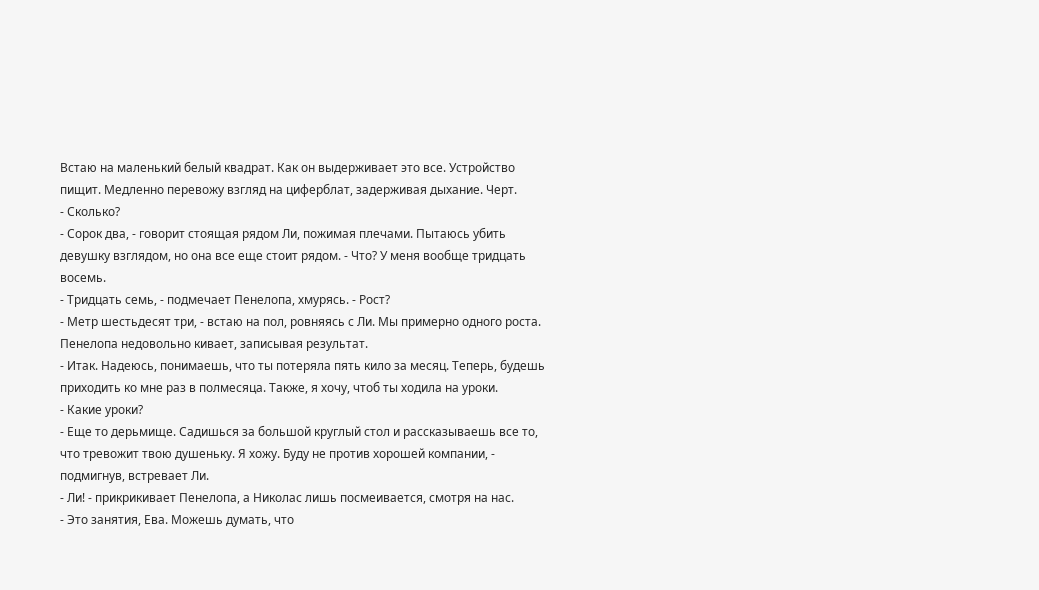Встаю на маленький белый квадрат. Как он выдерживает это все. Устройство пищит. Медленно перевожу взгляд на циферблат, задерживая дыхание. Черт.
- Сколько?
- Сорок два, - говорит стоящая рядом Ли, пожимая плечами. Пытаюсь убить девушку взглядом, но она все еще стоит рядом. - Что? У меня вообще тридцать восемь.
- Тридцать семь, - подмечает Пенелопа, хмурясь. - Рост?
- Метр шестьдесят три, - встаю на пол, ровняясь с Ли. Мы примерно одного роста.
Пенелопа недовольно кивает, записывая результат.
- Итак. Надеюсь, понимаешь, что ты потеряла пять кило за месяц. Теперь, будешь приходить ко мне раз в полмесяца. Также, я хочу, чтоб ты ходила на уроки.
- Какие уроки?
- Еще то дерьмище. Садишься за большой круглый стол и рассказываешь все то, что тревожит твою душеньку. Я хожу. Буду не против хорошей компании, - подмигнув, встревает Ли.
- Ли! - прикрикивает Пенелопа, а Николас лишь посмеивается, смотря на нас.
- Это занятия, Ева. Можешь думать, что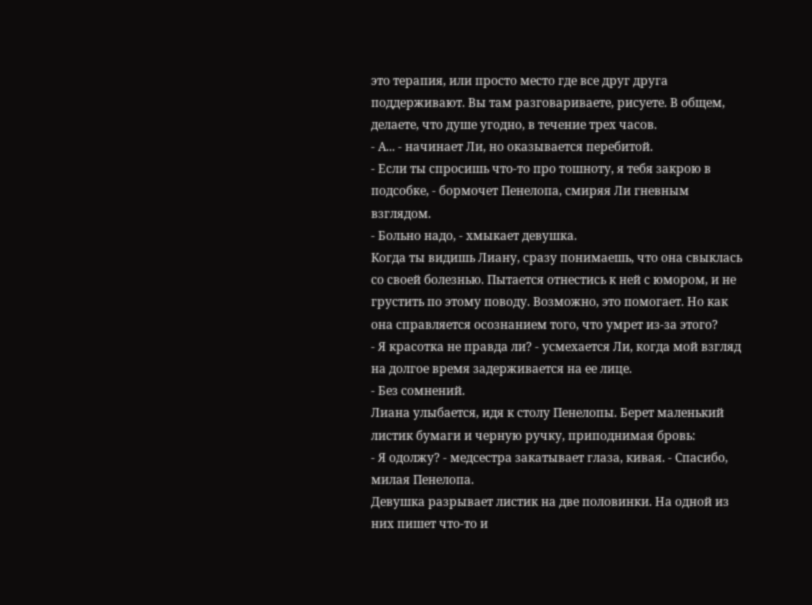это терапия, или просто место где все друг друга поддерживают. Вы там разговариваете, рисуете. В общем, делаете, что душе угодно, в течение трех часов.
- А... - начинает Ли, но оказывается перебитой.
- Если ты спросишь что-то про тошноту, я тебя закрою в подсобке, - бормочет Пенелопа, смиряя Ли гневным взглядом.
- Больно надо, - хмыкает девушка.
Когда ты видишь Лиану, сразу понимаешь, что она свыклась со своей болезнью. Пытается отнестись к ней с юмором, и не грустить по этому поводу. Возможно, это помогает. Но как она справляется осознанием того, что умрет из-за этого?
- Я красотка не правда ли? - усмехается Ли, когда мой взгляд на долгое время задерживается на ее лице.
- Без сомнений.
Лиана улыбается, идя к столу Пенелопы. Берет маленький листик бумаги и черную ручку, приподнимая бровь:
- Я одолжу? - медсестра закатывает глаза, кивая. - Спасибо, милая Пенелопа.
Девушка разрывает листик на две половинки. На одной из них пишет что-то и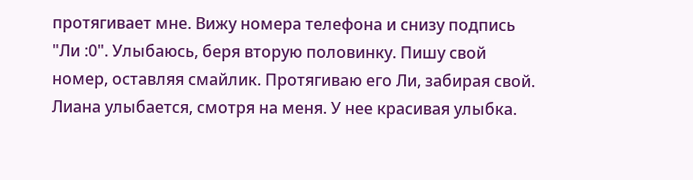протягивает мне. Вижу номера телефона и снизу подпись "Ли :0". Улыбаюсь, беря вторую половинку. Пишу свой номер, оставляя смайлик. Протягиваю его Ли, забирая свой. Лиана улыбается, смотря на меня. У нее красивая улыбка.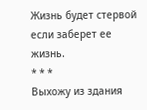Жизнь будет стервой если заберет ее жизнь.
* * *
Выхожу из здания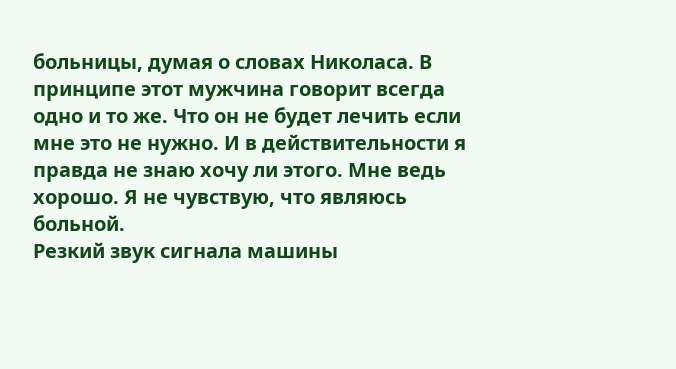больницы, думая о словах Николаса. В принципе этот мужчина говорит всегда одно и то же. Что он не будет лечить если мне это не нужно. И в действительности я правда не знаю хочу ли этого. Мне ведь хорошо. Я не чувствую, что являюсь больной.
Резкий звук сигнала машины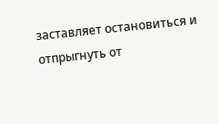заставляет остановиться и отпрыгнуть от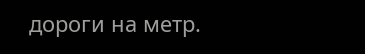дороги на метр.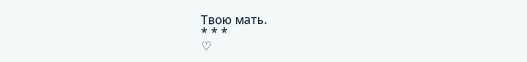Твою мать.
* * *
♡